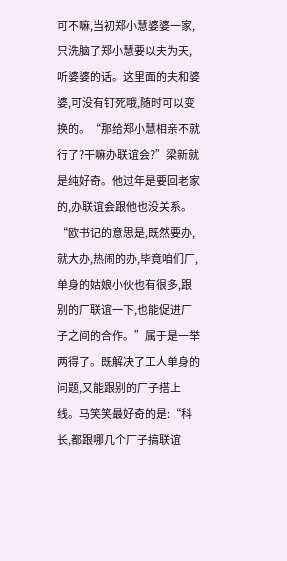可不嘛,当初郑小慧婆婆一家,只洗脑了郑小慧要以夫为天,听婆婆的话。这里面的夫和婆婆,可没有钉死哦,随时可以变换的。“那给郑小慧相亲不就行了?干嘛办联谊会?”梁新就是纯好奇。他过年是要回老家的,办联谊会跟他也没关系。“欧书记的意思是,既然要办,就大办,热闹的办,毕竟咱们厂,单身的姑娘小伙也有很多,跟别的厂联谊一下,也能促进厂子之间的合作。”属于是一举两得了。既解决了工人单身的问题,又能跟别的厂子搭上线。马笑笑最好奇的是:“科长,都跟哪几个厂子搞联谊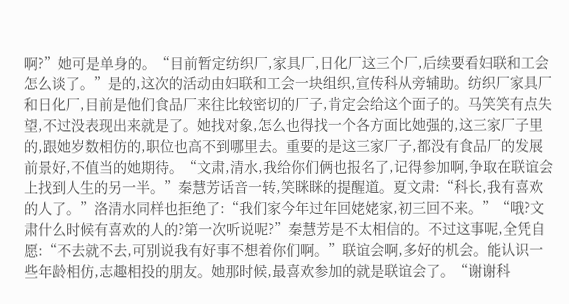啊?”她可是单身的。“目前暂定纺织厂,家具厂,日化厂这三个厂,后续要看妇联和工会怎么谈了。”是的,这次的活动由妇联和工会一块组织,宣传科从旁辅助。纺织厂家具厂和日化厂,目前是他们食品厂来往比较密切的厂子,肯定会给这个面子的。马笑笑有点失望,不过没表现出来就是了。她找对象,怎么也得找一个各方面比她强的,这三家厂子里的,跟她岁数相仿的,职位也高不到哪里去。重要的是这三家厂子,都没有食品厂的发展前景好,不值当的她期待。“文肃,清水,我给你们俩也报名了,记得参加啊,争取在联谊会上找到人生的另一半。”秦慧芳话音一转,笑眯眯的提醒道。夏文肃:“科长,我有喜欢的人了。”洛清水同样也拒绝了:“我们家今年过年回姥姥家,初三回不来。”“哦?文肃什么时候有喜欢的人的?第一次听说呢?”秦慧芳是不太相信的。不过这事呢,全凭自愿:“不去就不去,可别说我有好事不想着你们啊。”联谊会啊,多好的机会。能认识一些年龄相仿,志趣相投的朋友。她那时候,最喜欢参加的就是联谊会了。“谢谢科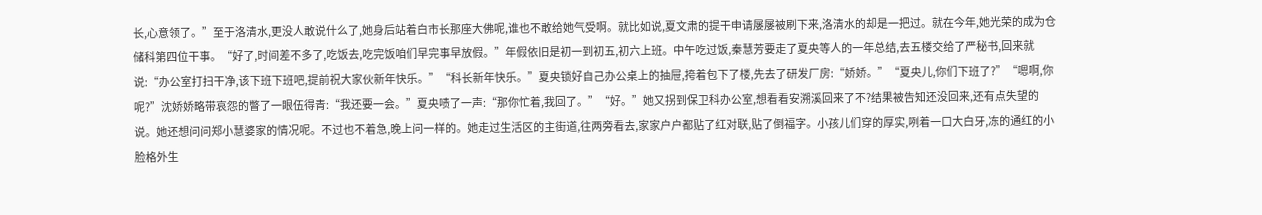长,心意领了。”至于洛清水,更没人敢说什么了,她身后站着白市长那座大佛呢,谁也不敢给她气受啊。就比如说,夏文肃的提干申请屡屡被刷下来,洛清水的却是一把过。就在今年,她光荣的成为仓储科第四位干事。“好了,时间差不多了,吃饭去,吃完饭咱们早完事早放假。”年假依旧是初一到初五,初六上班。中午吃过饭,秦慧芳要走了夏央等人的一年总结,去五楼交给了严秘书,回来就说:“办公室打扫干净,该下班下班吧,提前祝大家伙新年快乐。”“科长新年快乐。”夏央锁好自己办公桌上的抽屉,挎着包下了楼,先去了研发厂房:“娇娇。”“夏央儿,你们下班了?”“嗯啊,你呢?”沈娇娇略带哀怨的瞥了一眼伍得青:“我还要一会。”夏央啧了一声:“那你忙着,我回了。”“好。”她又拐到保卫科办公室,想看看安溯溪回来了不?结果被告知还没回来,还有点失望的说。她还想问问郑小慧婆家的情况呢。不过也不着急,晚上问一样的。她走过生活区的主街道,往两旁看去,家家户户都贴了红对联,贴了倒福字。小孩儿们穿的厚实,咧着一口大白牙,冻的通红的小脸格外生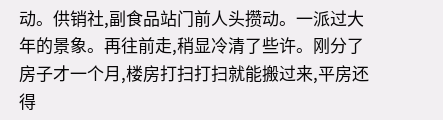动。供销社,副食品站门前人头攒动。一派过大年的景象。再往前走,稍显冷清了些许。刚分了房子才一个月,楼房打扫打扫就能搬过来,平房还得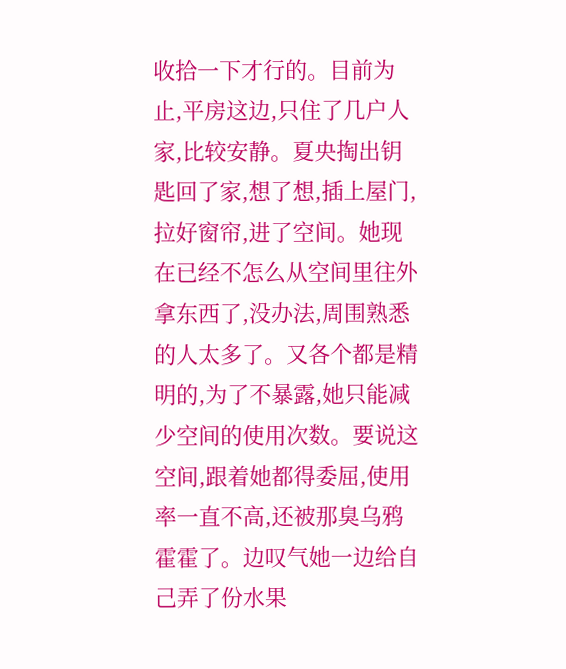收拾一下才行的。目前为止,平房这边,只住了几户人家,比较安静。夏央掏出钥匙回了家,想了想,插上屋门,拉好窗帘,进了空间。她现在已经不怎么从空间里往外拿东西了,没办法,周围熟悉的人太多了。又各个都是精明的,为了不暴露,她只能减少空间的使用次数。要说这空间,跟着她都得委屈,使用率一直不高,还被那臭乌鸦霍霍了。边叹气她一边给自己弄了份水果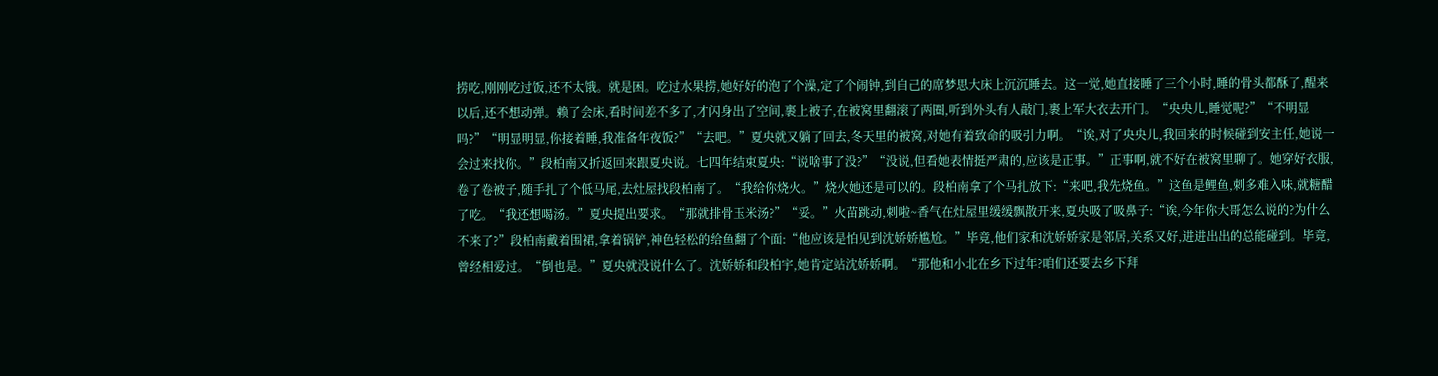捞吃,刚刚吃过饭,还不太饿。就是困。吃过水果捞,她好好的泡了个澡,定了个闹钟,到自己的席梦思大床上沉沉睡去。这一觉,她直接睡了三个小时,睡的骨头都酥了,醒来以后,还不想动弹。赖了会床,看时间差不多了,才闪身出了空间,裹上被子,在被窝里翻滚了两圈,听到外头有人敲门,裹上军大衣去开门。“央央儿,睡觉呢?”“不明显吗?”“明显明显,你接着睡,我准备年夜饭?”“去吧。”夏央就又躺了回去,冬天里的被窝,对她有着致命的吸引力啊。“诶,对了央央儿,我回来的时候碰到安主任,她说一会过来找你。”段柏南又折返回来跟夏央说。七四年结束夏央:“说啥事了没?”“没说,但看她表情挺严肃的,应该是正事。”正事啊,就不好在被窝里聊了。她穿好衣服,卷了卷被子,随手扎了个低马尾,去灶屋找段柏南了。“我给你烧火。”烧火她还是可以的。段柏南拿了个马扎放下:“来吧,我先烧鱼。”这鱼是鲤鱼,刺多难入味,就糖醋了吃。“我还想喝汤。”夏央提出要求。“那就排骨玉米汤?”“妥。”火苗跳动,刺啦~香气在灶屋里缓缓飘散开来,夏央吸了吸鼻子:“诶,今年你大哥怎么说的?为什么不来了?”段柏南戴着围裙,拿着锅铲,神色轻松的给鱼翻了个面:“他应该是怕见到沈娇娇尴尬。”毕竟,他们家和沈娇娇家是邻居,关系又好,进进出出的总能碰到。毕竟,曾经相爱过。“倒也是。”夏央就没说什么了。沈娇娇和段柏宇,她肯定站沈娇娇啊。“那他和小北在乡下过年?咱们还要去乡下拜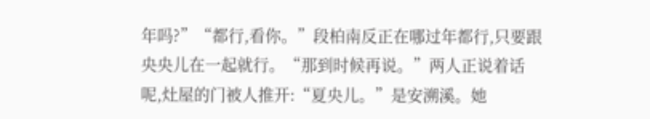年吗?”“都行,看你。”段柏南反正在哪过年都行,只要跟央央儿在一起就行。“那到时候再说。”两人正说着话呢,灶屋的门被人推开:“夏央儿。”是安溯溪。她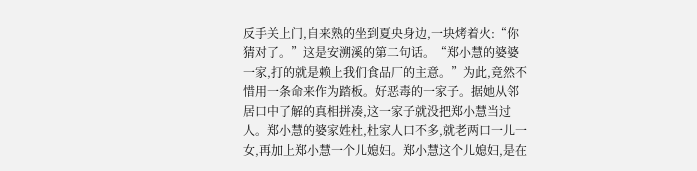反手关上门,自来熟的坐到夏央身边,一块烤着火:“你猜对了。”这是安溯溪的第二句话。“郑小慧的婆婆一家,打的就是赖上我们食品厂的主意。”为此,竟然不惜用一条命来作为踏板。好恶毒的一家子。据她从邻居口中了解的真相拼凑,这一家子就没把郑小慧当过人。郑小慧的婆家姓杜,杜家人口不多,就老两口一儿一女,再加上郑小慧一个儿媳妇。郑小慧这个儿媳妇,是在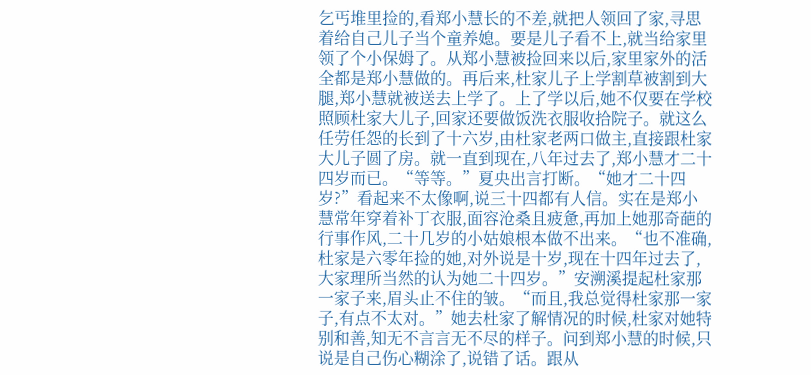乞丐堆里捡的,看郑小慧长的不差,就把人领回了家,寻思着给自己儿子当个童养媳。要是儿子看不上,就当给家里领了个小保姆了。从郑小慧被捡回来以后,家里家外的活全都是郑小慧做的。再后来,杜家儿子上学割草被割到大腿,郑小慧就被送去上学了。上了学以后,她不仅要在学校照顾杜家大儿子,回家还要做饭洗衣服收拾院子。就这么任劳任怨的长到了十六岁,由杜家老两口做主,直接跟杜家大儿子圆了房。就一直到现在,八年过去了,郑小慧才二十四岁而已。“等等。”夏央出言打断。“她才二十四岁?”看起来不太像啊,说三十四都有人信。实在是郑小慧常年穿着补丁衣服,面容沧桑且疲惫,再加上她那奇葩的行事作风,二十几岁的小姑娘根本做不出来。“也不准确,杜家是六零年捡的她,对外说是十岁,现在十四年过去了,大家理所当然的认为她二十四岁。”安溯溪提起杜家那一家子来,眉头止不住的皱。“而且,我总觉得杜家那一家子,有点不太对。”她去杜家了解情况的时候,杜家对她特别和善,知无不言言无不尽的样子。问到郑小慧的时候,只说是自己伤心糊涂了,说错了话。跟从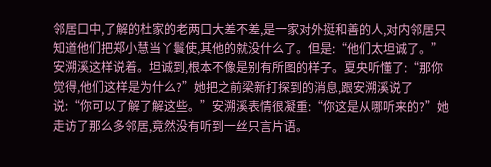邻居口中,了解的杜家的老两口大差不差,是一家对外挺和善的人,对内邻居只知道他们把郑小慧当丫鬟使,其他的就没什么了。但是:“他们太坦诚了。”安溯溪这样说着。坦诚到,根本不像是别有所图的样子。夏央听懂了:“那你觉得,他们这样是为什么?”她把之前梁新打探到的消息,跟安溯溪说了说:“你可以了解了解这些。”安溯溪表情很凝重:“你这是从哪听来的?”她走访了那么多邻居,竟然没有听到一丝只言片语。